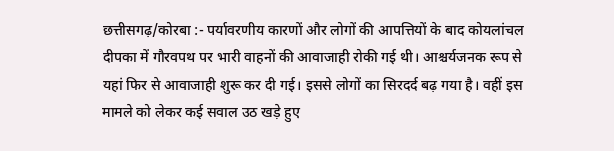छत्तीसगढ़/कोरबा :- पर्यावरणीय कारणों और लोगों की आपत्तियों के बाद कोयलांचल दीपका में गौरवपथ पर भारी वाहनों की आवाजाही रोकी गई थी। आश्चर्यजनक रूप से यहां फिर से आवाजाही शुरू कर दी गई। इससे लोगों का सिरदर्द बढ़ गया है। वहीं इस मामले को लेकर कई सवाल उठ खड़े हुए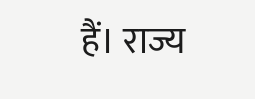हैं। राज्य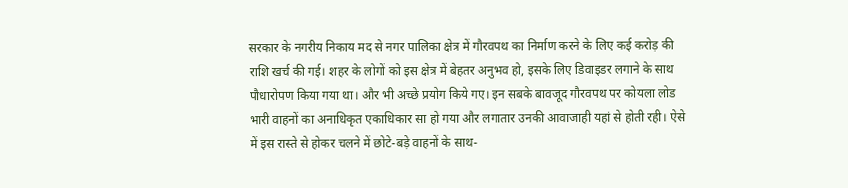सरकार के नगरीय निकाय मद से नगर पालिका क्षेत्र में गौरवपथ का निर्माण करने के लिए कई करोड़ की राशि खर्च की गई। शहर के लोगों को इस क्षेत्र में बेहतर अनुभव हो, इसके लिए डिवाइडर लगाने के साथ पौधारोपण किया गया था। और भी अच्छे प्रयोग किये गए। इन सबके बावजूद गौरवपथ पर कोयला लोड भारी वाहनों का अनाधिकृत एकाधिकार सा हो गया और लगातार उनकी आवाजाही यहां से होती रही। ऐसे में इस रास्ते से होकर चलने में छोटे-बड़े वाहनों के साथ-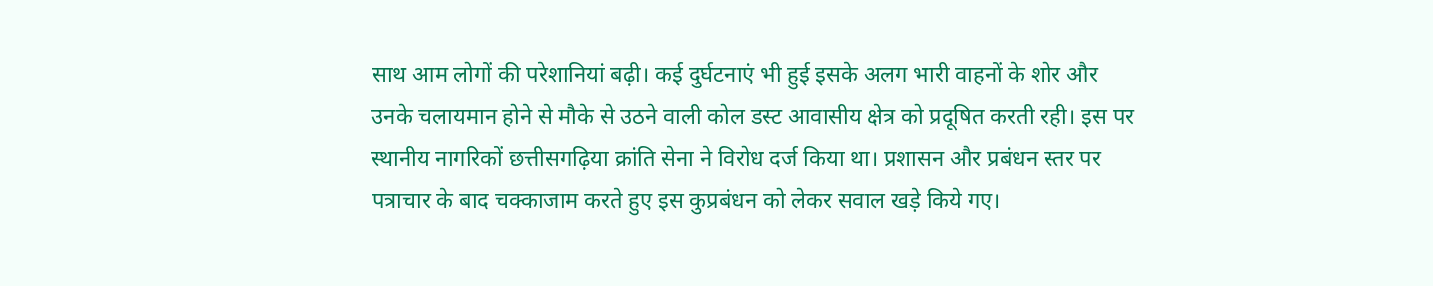साथ आम लोगों की परेशानियां बढ़ी। कई दुर्घटनाएं भी हुई इसके अलग भारी वाहनों के शोर और उनके चलायमान होने से मौके से उठने वाली कोल डस्ट आवासीय क्षेत्र को प्रदूषित करती रही। इस पर स्थानीय नागरिकों छत्तीसगढ़िया क्रांति सेना ने विरोध दर्ज किया था। प्रशासन और प्रबंधन स्तर पर पत्राचार के बाद चक्काजाम करते हुए इस कुप्रबंधन को लेकर सवाल खड़े किये गए।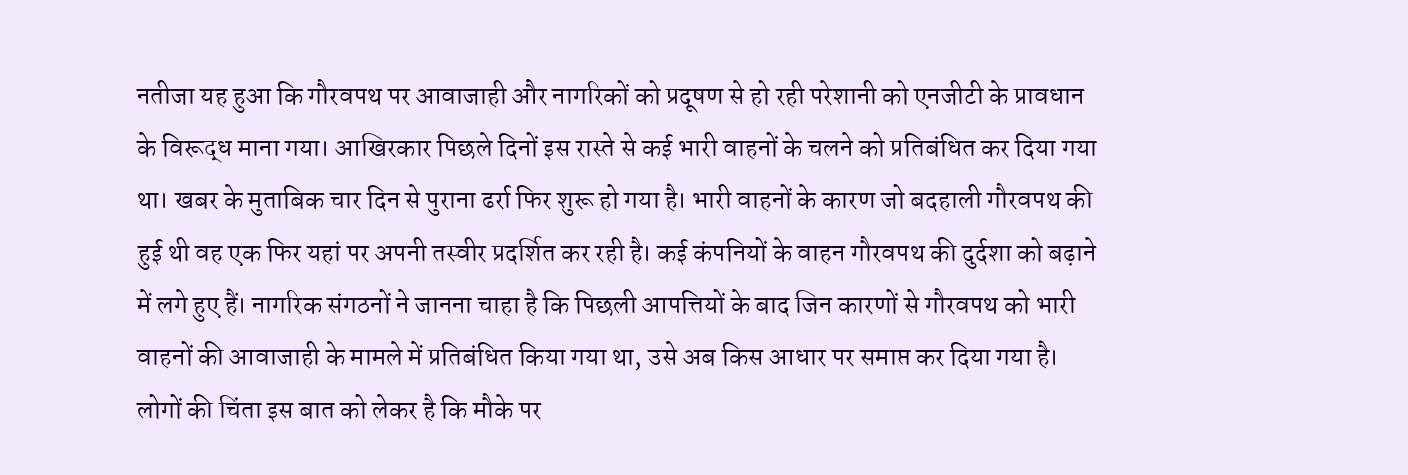नतीजा यह हुआ कि गौरवपथ पर आवाजाही और नागरिकों को प्रदूषण से हो रही परेशानी को एनजीटी के प्रावधान के विरूद्ध माना गया। आखिरकार पिछले दिनों इस रास्ते से कई भारी वाहनों के चलने को प्रतिबंधित कर दिया गया था। खबर के मुताबिक चार दिन से पुराना ढर्रा फिर शुरू हो गया है। भारी वाहनों के कारण जो बदहाली गौरवपथ की हुई थी वह एक फिर यहां पर अपनी तस्वीर प्रदर्शित कर रही है। कई कंपनियों के वाहन गौरवपथ की दुर्दशा को बढ़ाने में लगे हुए हैं। नागरिक संगठनों ने जानना चाहा है कि पिछली आपत्तियों के बाद जिन कारणों से गौरवपथ को भारी वाहनों की आवाजाही के मामले में प्रतिबंधित किया गया था, उसे अब किस आधार पर समाप्त कर दिया गया है। लोगों की चिंता इस बात को लेकर है कि मौके पर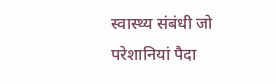स्वास्थ्य संबंधी जो परेशानियां पैदा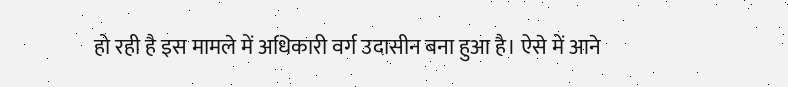हो रही है इस मामले में अधिकारी वर्ग उदासीन बना हुआ है। ऐसे में आने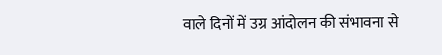वाले दिनों में उग्र आंदोलन की संभावना से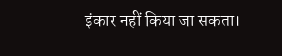इंकार नहीं किया जा सकता।